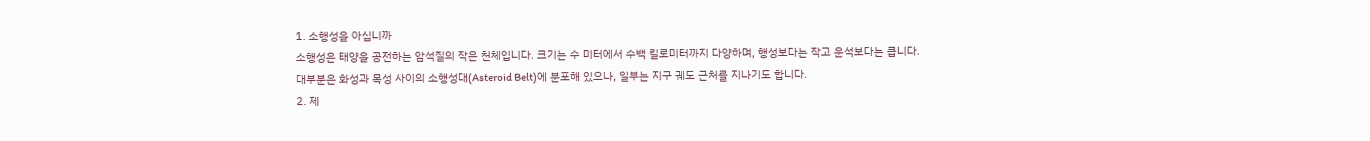1. 소행성을 아십니까
소행성은 태양을 공전하는 암석질의 작은 천체입니다. 크기는 수 미터에서 수백 킬로미터까지 다양하며, 행성보다는 작고 운석보다는 큽니다.
대부분은 화성과 목성 사이의 소행성대(Asteroid Belt)에 분포해 있으나, 일부는 지구 궤도 근처를 지나기도 합니다.
2. 제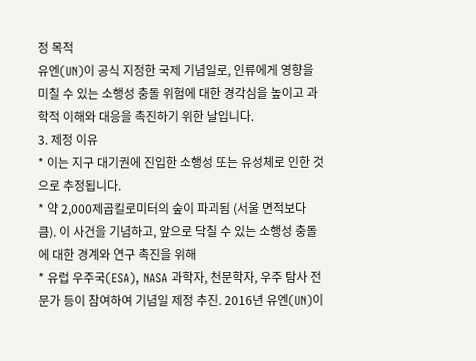정 목적
유엔(UN)이 공식 지정한 국제 기념일로, 인류에게 영향을 미칠 수 있는 소행성 충돌 위험에 대한 경각심을 높이고 과학적 이해와 대응을 촉진하기 위한 날입니다.
3. 제정 이유
* 이는 지구 대기권에 진입한 소행성 또는 유성체로 인한 것으로 추정됩니다.
* 약 2,000제곱킬로미터의 숲이 파괴됨 (서울 면적보다 큼). 이 사건을 기념하고, 앞으로 닥칠 수 있는 소행성 충돌에 대한 경계와 연구 촉진을 위해
* 유럽 우주국(ESA), NASA 과학자, 천문학자, 우주 탐사 전문가 등이 참여하여 기념일 제정 추진. 2016년 유엔(UN)이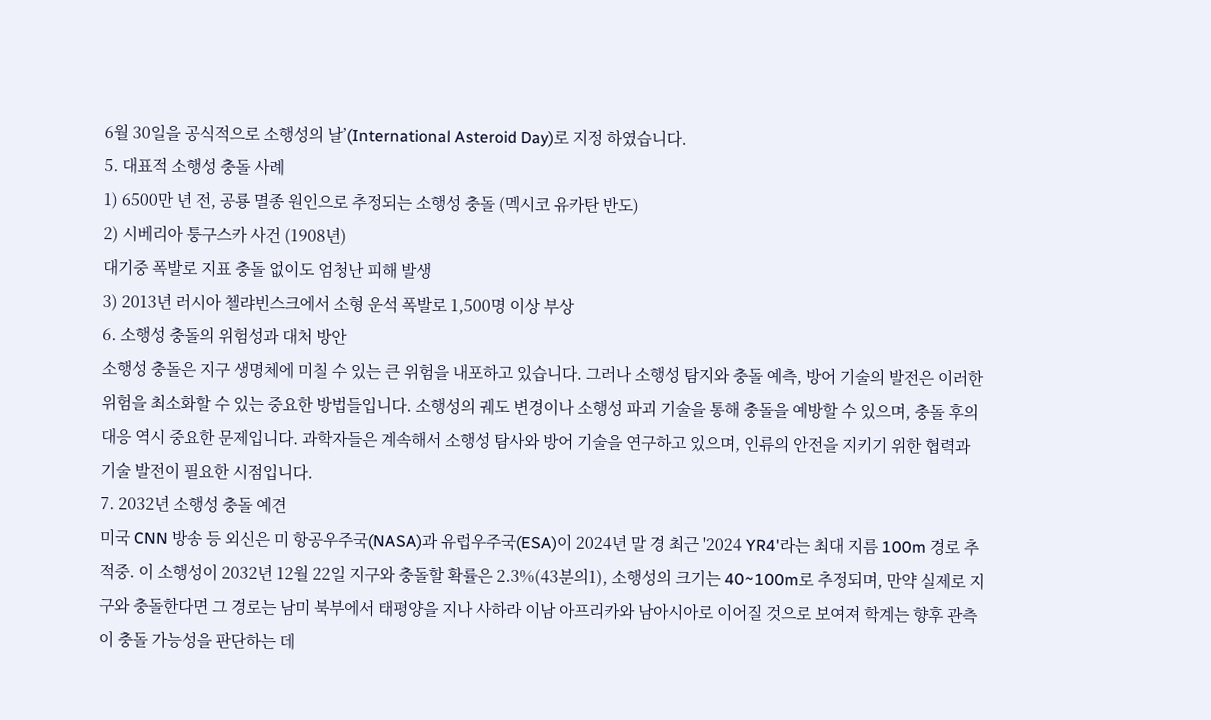6월 30일을 공식적으로 소행성의 날’(International Asteroid Day)로 지정 하였습니다.
5. 대표적 소행성 충돌 사례
1) 6500만 년 전, 공룡 멸종 원인으로 추정되는 소행성 충돌 (멕시코 유카탄 반도)
2) 시베리아 퉁구스카 사건 (1908년)
대기중 폭발로 지표 충돌 없이도 엄청난 피해 발생
3) 2013년 러시아 첼랴빈스크에서 소형 운석 폭발로 1,500명 이상 부상
6. 소행성 충돌의 위험성과 대처 방안
소행성 충돌은 지구 생명체에 미칠 수 있는 큰 위험을 내포하고 있습니다. 그러나 소행성 탐지와 충돌 예측, 방어 기술의 발전은 이러한 위험을 최소화할 수 있는 중요한 방법들입니다. 소행성의 궤도 변경이나 소행성 파괴 기술을 통해 충돌을 예방할 수 있으며, 충돌 후의 대응 역시 중요한 문제입니다. 과학자들은 계속해서 소행성 탐사와 방어 기술을 연구하고 있으며, 인류의 안전을 지키기 위한 협력과 기술 발전이 필요한 시점입니다.
7. 2032년 소행성 충돌 예견
미국 CNN 방송 등 외신은 미 항공우주국(NASA)과 유럽우주국(ESA)이 2024년 말 경 최근 '2024 YR4'라는 최대 지름 100m 경로 추적중. 이 소행성이 2032년 12월 22일 지구와 충돌할 확률은 2.3%(43분의1), 소행성의 크기는 40~100m로 추정되며, 만약 실제로 지구와 충돌한다면 그 경로는 남미 북부에서 태평양을 지나 사하라 이남 아프리카와 남아시아로 이어질 것으로 보여져 학계는 향후 관측이 충돌 가능성을 판단하는 데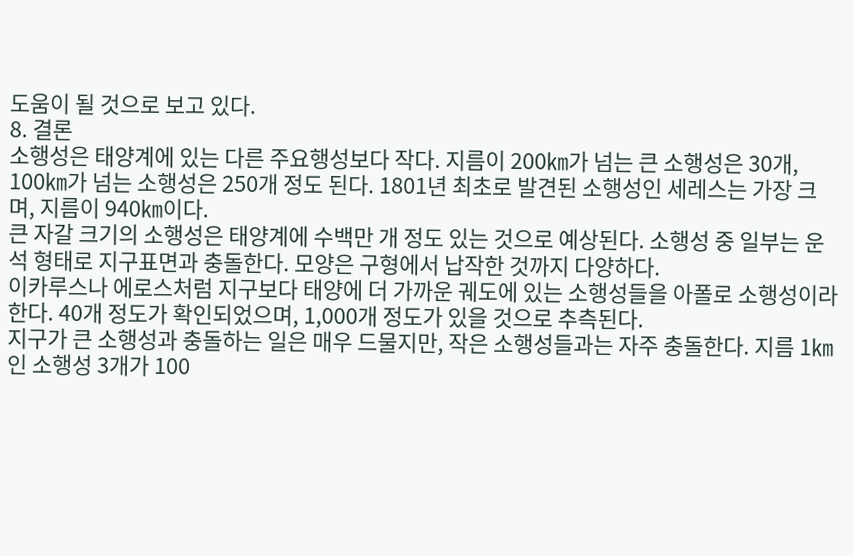도움이 될 것으로 보고 있다.
8. 결론
소행성은 태양계에 있는 다른 주요행성보다 작다. 지름이 200㎞가 넘는 큰 소행성은 30개, 100㎞가 넘는 소행성은 250개 정도 된다. 1801년 최초로 발견된 소행성인 세레스는 가장 크며, 지름이 940㎞이다.
큰 자갈 크기의 소행성은 태양계에 수백만 개 정도 있는 것으로 예상된다. 소행성 중 일부는 운석 형태로 지구표면과 충돌한다. 모양은 구형에서 납작한 것까지 다양하다.
이카루스나 에로스처럼 지구보다 태양에 더 가까운 궤도에 있는 소행성들을 아폴로 소행성이라 한다. 40개 정도가 확인되었으며, 1,000개 정도가 있을 것으로 추측된다.
지구가 큰 소행성과 충돌하는 일은 매우 드물지만, 작은 소행성들과는 자주 충돌한다. 지름 1㎞인 소행성 3개가 100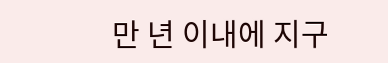만 년 이내에 지구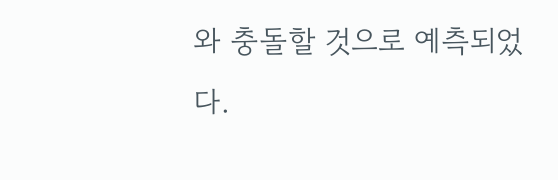와 충돌할 것으로 예측되었다.